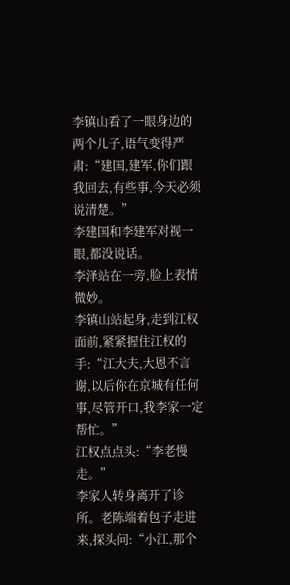李镇山看了一眼身边的两个儿子,语气变得严肃:“建国,建军,你们跟我回去,有些事,今天必须说清楚。”
李建国和李建军对视一眼,都没说话。
李泽站在一旁,脸上表情微妙。
李镇山站起身,走到江权面前,紧紧握住江权的手:“江大夫,大恩不言谢,以后你在京城有任何事,尽管开口,我李家一定帮忙。”
江权点点头:“李老慢走。”
李家人转身离开了诊所。老陈端着包子走进来,探头问:“小江,那个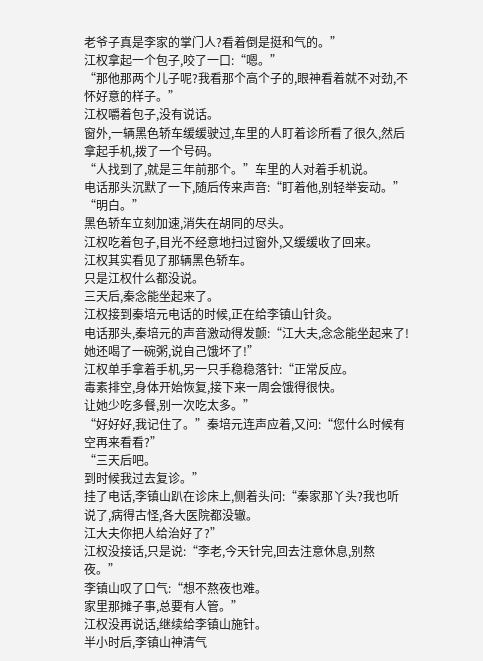老爷子真是李家的掌门人?看着倒是挺和气的。”
江权拿起一个包子,咬了一口:“嗯。”
“那他那两个儿子呢?我看那个高个子的,眼神看着就不对劲,不怀好意的样子。”
江权嚼着包子,没有说话。
窗外,一辆黑色轿车缓缓驶过,车里的人盯着诊所看了很久,然后拿起手机,拨了一个号码。
“人找到了,就是三年前那个。”车里的人对着手机说。
电话那头沉默了一下,随后传来声音:“盯着他,别轻举妄动。”
“明白。”
黑色轿车立刻加速,消失在胡同的尽头。
江权吃着包子,目光不经意地扫过窗外,又缓缓收了回来。
江权其实看见了那辆黑色轿车。
只是江权什么都没说。
三天后,秦念能坐起来了。
江权接到秦培元电话的时候,正在给李镇山针灸。
电话那头,秦培元的声音激动得发颤:“江大夫,念念能坐起来了!她还喝了一碗粥,说自己饿坏了!”
江权单手拿着手机,另一只手稳稳落针:“正常反应。
毒素排空,身体开始恢复,接下来一周会饿得很快。
让她少吃多餐,别一次吃太多。”
“好好好,我记住了。”秦培元连声应着,又问:“您什么时候有空再来看看?”
“三天后吧。
到时候我过去复诊。”
挂了电话,李镇山趴在诊床上,侧着头问:“秦家那丫头?我也听说了,病得古怪,各大医院都没辙。
江大夫你把人给治好了?”
江权没接话,只是说:“李老,今天针完,回去注意休息,别熬夜。”
李镇山叹了口气:“想不熬夜也难。
家里那摊子事,总要有人管。”
江权没再说话,继续给李镇山施针。
半小时后,李镇山神清气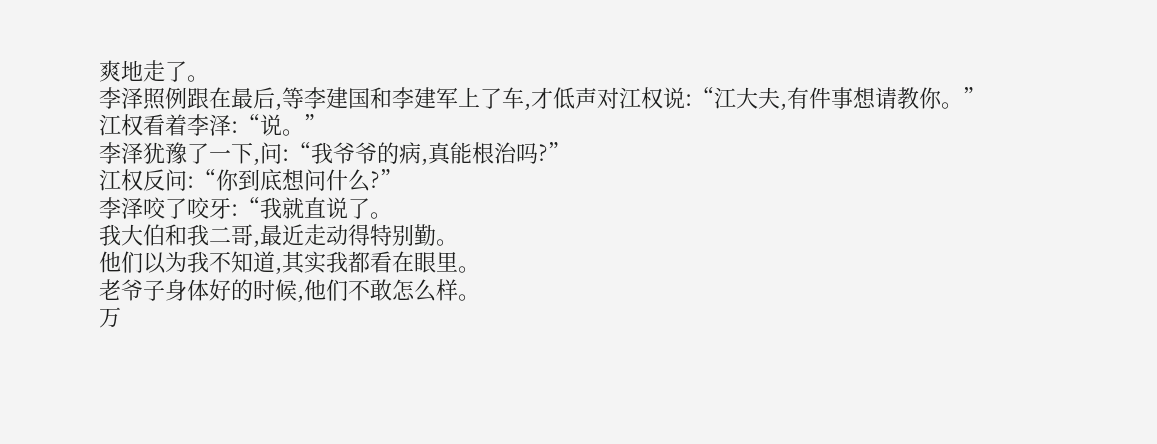爽地走了。
李泽照例跟在最后,等李建国和李建军上了车,才低声对江权说:“江大夫,有件事想请教你。”
江权看着李泽:“说。”
李泽犹豫了一下,问:“我爷爷的病,真能根治吗?”
江权反问:“你到底想问什么?”
李泽咬了咬牙:“我就直说了。
我大伯和我二哥,最近走动得特别勤。
他们以为我不知道,其实我都看在眼里。
老爷子身体好的时候,他们不敢怎么样。
万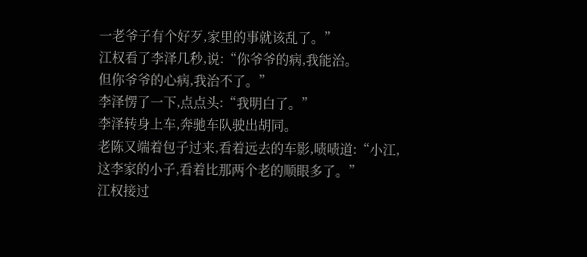一老爷子有个好歹,家里的事就该乱了。”
江权看了李泽几秒,说:“你爷爷的病,我能治。
但你爷爷的心病,我治不了。”
李泽愣了一下,点点头:“我明白了。”
李泽转身上车,奔驰车队驶出胡同。
老陈又端着包子过来,看着远去的车影,啧啧道:“小江,这李家的小子,看着比那两个老的顺眼多了。”
江权接过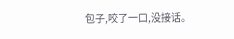包子,咬了一口,没接话。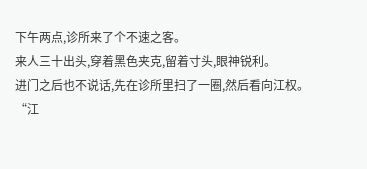下午两点,诊所来了个不速之客。
来人三十出头,穿着黑色夹克,留着寸头,眼神锐利。
进门之后也不说话,先在诊所里扫了一圈,然后看向江权。
“江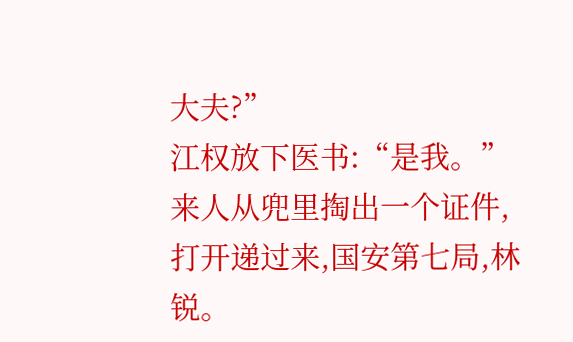大夫?”
江权放下医书:“是我。”
来人从兜里掏出一个证件,打开递过来,国安第七局,林锐。